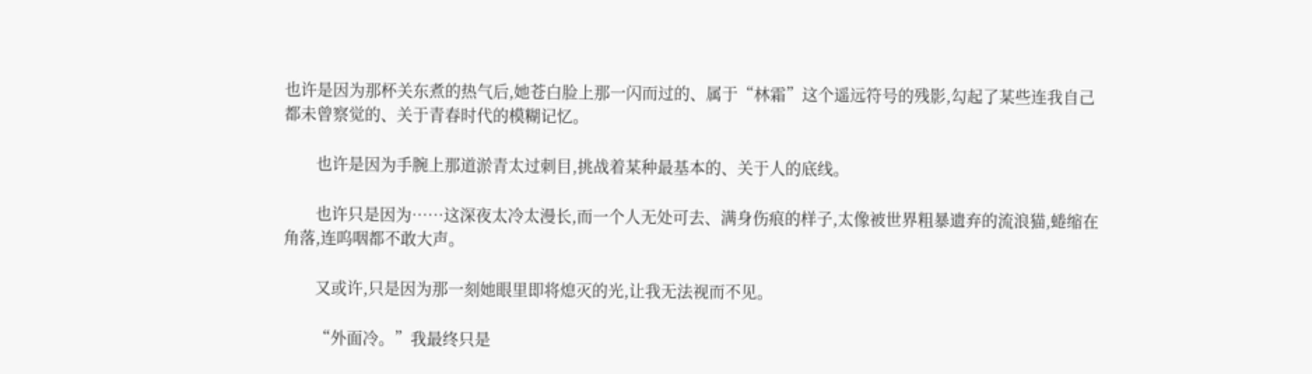也许是因为那杯关东煮的热气后,她苍白脸上那一闪而过的、属于“林霜”这个遥远符号的残影,勾起了某些连我自己都未曾察觉的、关于青春时代的模糊记忆。

        也许是因为手腕上那道淤青太过刺目,挑战着某种最基本的、关于人的底线。

        也许只是因为……这深夜太冷太漫长,而一个人无处可去、满身伤痕的样子,太像被世界粗暴遗弃的流浪猫,蜷缩在角落,连呜咽都不敢大声。

        又或许,只是因为那一刻她眼里即将熄灭的光,让我无法视而不见。

        “外面冷。”我最终只是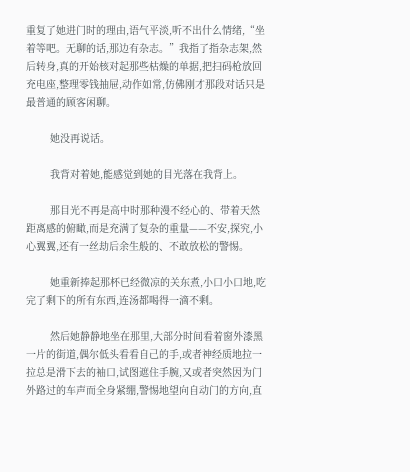重复了她进门时的理由,语气平淡,听不出什么情绪,“坐着等吧。无聊的话,那边有杂志。”我指了指杂志架,然后转身,真的开始核对起那些枯燥的单据,把扫码枪放回充电座,整理零钱抽屉,动作如常,仿佛刚才那段对话只是最普通的顾客闲聊。

        她没再说话。

        我背对着她,能感觉到她的目光落在我背上。

        那目光不再是高中时那种漫不经心的、带着天然距离感的俯瞰,而是充满了复杂的重量——不安,探究,小心翼翼,还有一丝劫后余生般的、不敢放松的警惕。

        她重新捧起那杯已经微凉的关东煮,小口小口地,吃完了剩下的所有东西,连汤都喝得一滴不剩。

        然后她静静地坐在那里,大部分时间看着窗外漆黑一片的街道,偶尔低头看看自己的手,或者神经质地拉一拉总是滑下去的袖口,试图遮住手腕,又或者突然因为门外路过的车声而全身紧绷,警惕地望向自动门的方向,直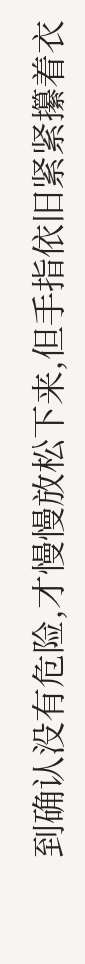到确认没有危险,才慢慢放松下来,但手指依旧紧紧攥着衣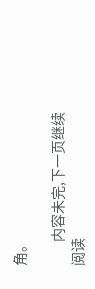角。

        内容未完,下一页继续阅读